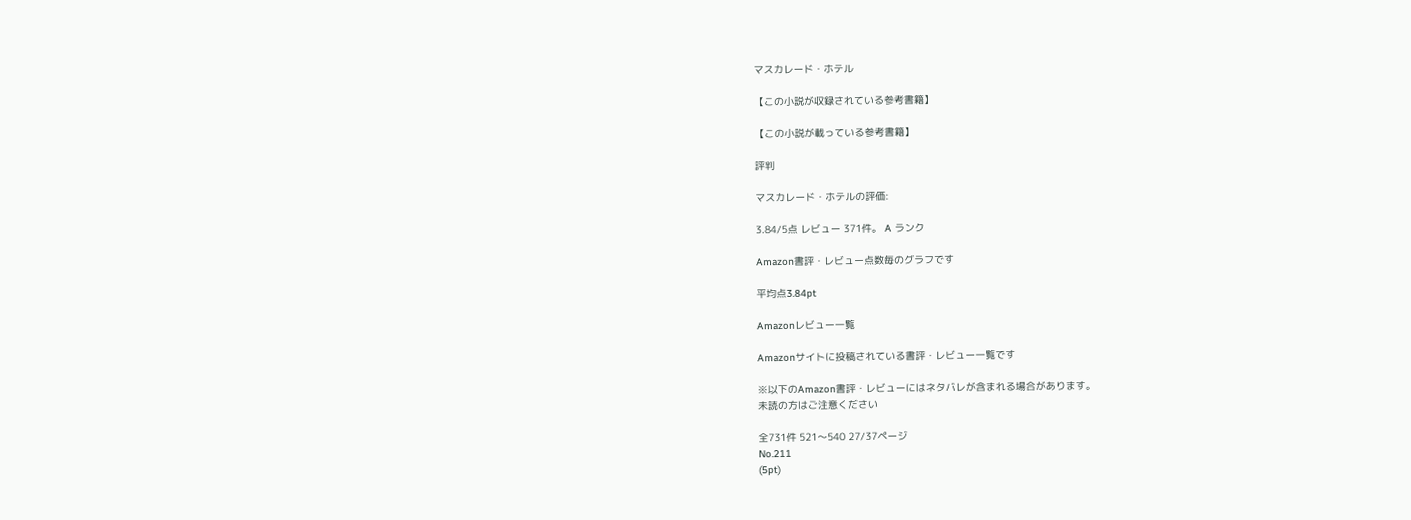マスカレード・ホテル

【この小説が収録されている参考書籍】

【この小説が載っている参考書籍】

評判

マスカレード・ホテルの評価:

3.84/5点 レビュー 371件。 A ランク

Amazon書評・レビュー点数毎のグラフです

平均点3.84pt

Amazonレビュー一覧

Amazonサイトに投稿されている書評・レビュー一覧です

※以下のAmazon書評・レビューにはネタバレが含まれる場合があります。
未読の方はご注意ください

全731件 521〜540 27/37ページ
No.211
(5pt)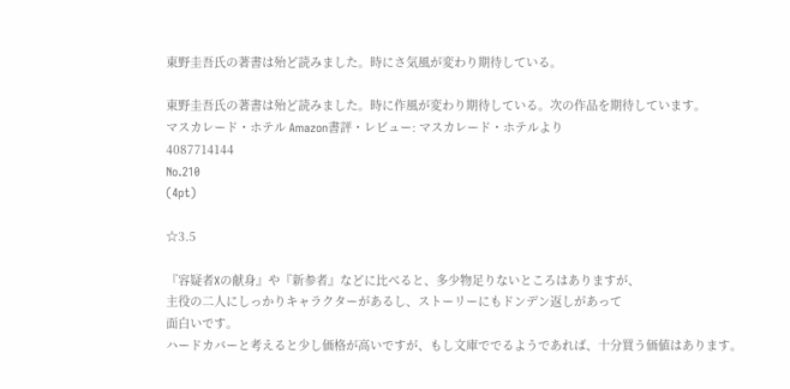東野圭吾氏の著書は殆ど読みました。時にさ気風が変わり期待している。

東野圭吾氏の著書は殆ど読みました。時に作風が変わり期待している。次の作品を期待しています。
マスカレード・ホテル Amazon書評・レビュー: マスカレード・ホテルより
4087714144
No.210
(4pt)

☆3.5

『容疑者Xの献身』や『新参者』などに比べると、多少物足りないところはありますが、
主役の二人にしっかりキャラクターがあるし、ストーリーにもドンデン返しがあって
面白いです。
ハードカバーと考えると少し価格が高いですが、もし文庫ででるようであれば、十分買う価値はあります。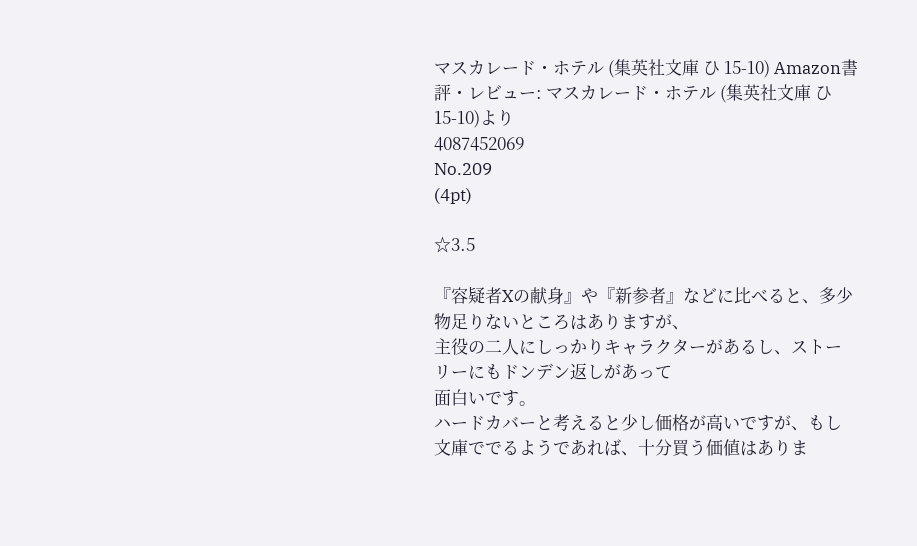マスカレード・ホテル (集英社文庫 ひ 15-10) Amazon書評・レビュー: マスカレード・ホテル (集英社文庫 ひ 15-10)より
4087452069
No.209
(4pt)

☆3.5

『容疑者Xの献身』や『新参者』などに比べると、多少物足りないところはありますが、
主役の二人にしっかりキャラクターがあるし、ストーリーにもドンデン返しがあって
面白いです。
ハードカバーと考えると少し価格が高いですが、もし文庫ででるようであれば、十分買う価値はありま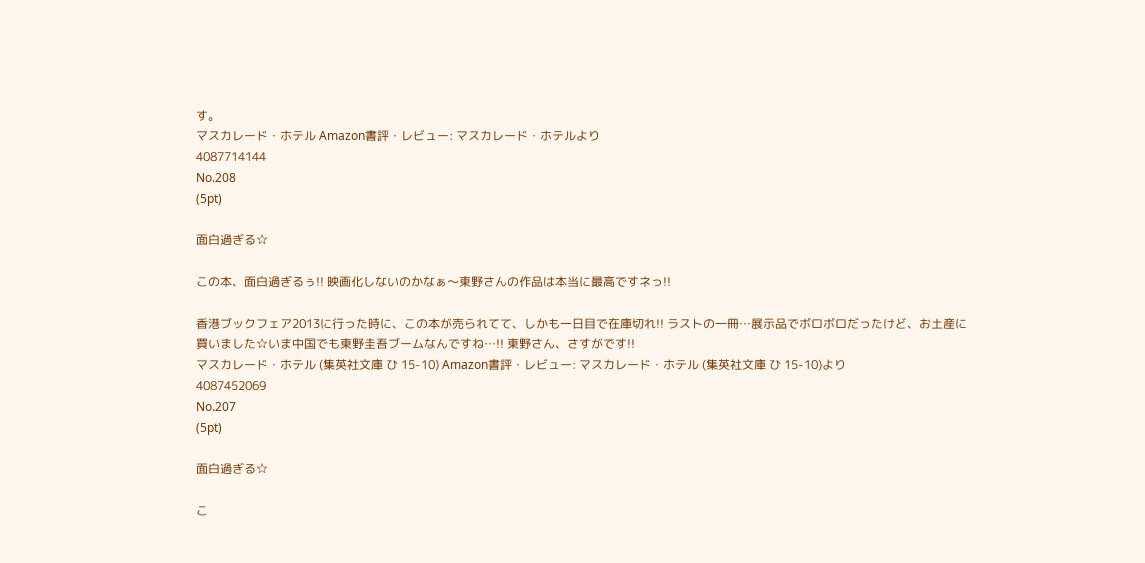す。
マスカレード・ホテル Amazon書評・レビュー: マスカレード・ホテルより
4087714144
No.208
(5pt)

面白過ぎる☆

この本、面白過ぎるぅ!! 映画化しないのかなぁ〜東野さんの作品は本当に最高ですネっ!!

香港ブックフェア2013に行った時に、この本が売られてて、しかも一日目で在庫切れ!! ラストの一冊…展示品でボロボロだったけど、お土産に買いました☆いま中国でも東野圭吾ブームなんですね…!! 東野さん、さすがです!!
マスカレード・ホテル (集英社文庫 ひ 15-10) Amazon書評・レビュー: マスカレード・ホテル (集英社文庫 ひ 15-10)より
4087452069
No.207
(5pt)

面白過ぎる☆

こ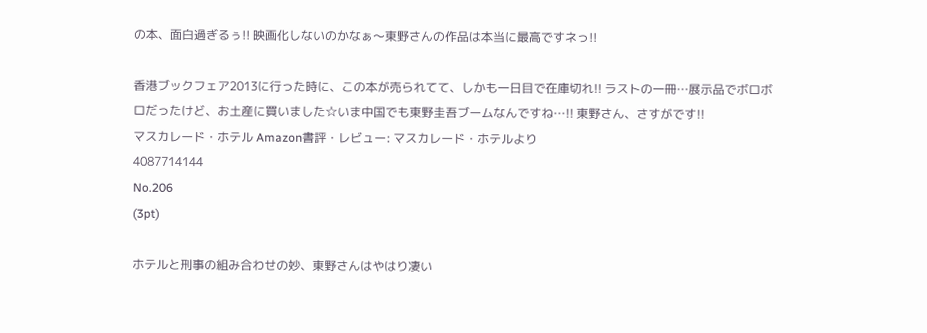の本、面白過ぎるぅ!! 映画化しないのかなぁ〜東野さんの作品は本当に最高ですネっ!!

香港ブックフェア2013に行った時に、この本が売られてて、しかも一日目で在庫切れ!! ラストの一冊…展示品でボロボロだったけど、お土産に買いました☆いま中国でも東野圭吾ブームなんですね…!! 東野さん、さすがです!!
マスカレード・ホテル Amazon書評・レビュー: マスカレード・ホテルより
4087714144
No.206
(3pt)

ホテルと刑事の組み合わせの妙、東野さんはやはり凄い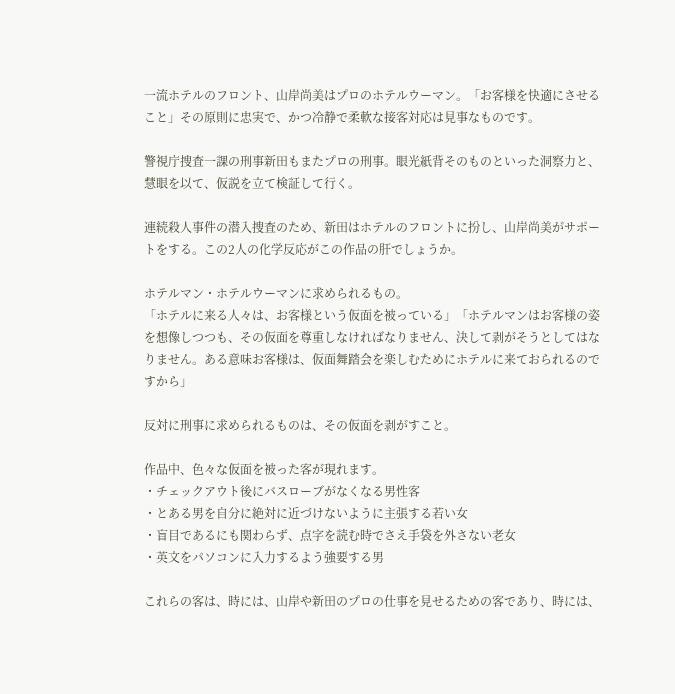一流ホテルのフロント、山岸尚美はプロのホテルウーマン。「お客様を快適にさせること」その原則に忠実で、かつ冷静で柔軟な接客対応は見事なものです。

警視庁捜査一課の刑事新田もまたプロの刑事。眼光紙背そのものといった洞察力と、慧眼を以て、仮説を立て検証して行く。

連続殺人事件の潜入捜査のため、新田はホテルのフロントに扮し、山岸尚美がサポートをする。この2人の化学反応がこの作品の肝でしょうか。

ホテルマン・ホテルウーマンに求められるもの。
「ホテルに来る人々は、お客様という仮面を被っている」「ホテルマンはお客様の姿を想像しつつも、その仮面を尊重しなければなりません、決して剥がそうとしてはなりません。ある意味お客様は、仮面舞踏会を楽しむためにホテルに来ておられるのですから」

反対に刑事に求められるものは、その仮面を剥がすこと。

作品中、色々な仮面を被った客が現れます。
・チェックアウト後にバスローブがなくなる男性客
・とある男を自分に絶対に近づけないように主張する若い女
・盲目であるにも関わらず、点字を読む時でさえ手袋を外さない老女
・英文をパソコンに入力するよう強要する男

これらの客は、時には、山岸や新田のプロの仕事を見せるための客であり、時には、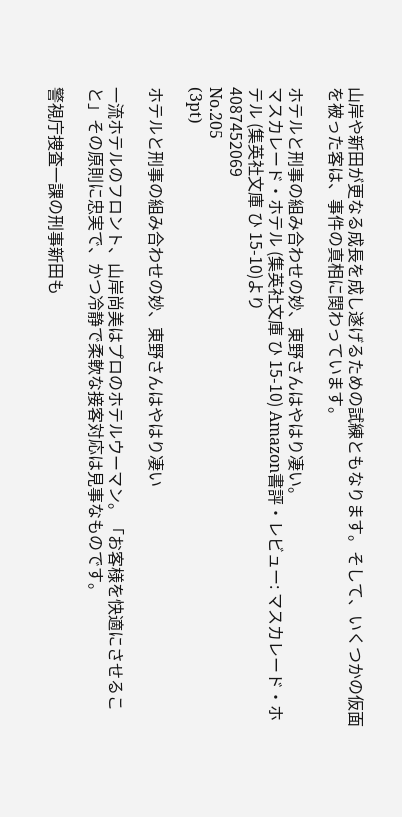山岸や新田が更なる成長を成し遂げるための試練ともなります。そして、いくつかの仮面を被った客は、事件の真相に関わっています。

ホテルと刑事の組み合わせの妙、東野さんはやはり凄い。
マスカレード・ホテル (集英社文庫 ひ 15-10) Amazon書評・レビュー: マスカレード・ホテル (集英社文庫 ひ 15-10)より
4087452069
No.205
(3pt)

ホテルと刑事の組み合わせの妙、東野さんはやはり凄い

一流ホテルのフロント、山岸尚美はプロのホテルウーマン。「お客様を快適にさせること」その原則に忠実で、かつ冷静で柔軟な接客対応は見事なものです。

警視庁捜査一課の刑事新田も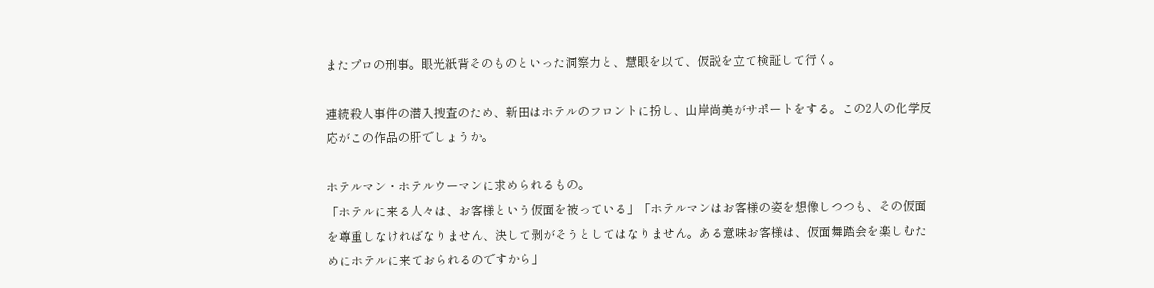またプロの刑事。眼光紙背そのものといった洞察力と、慧眼を以て、仮説を立て検証して行く。

連続殺人事件の潜入捜査のため、新田はホテルのフロントに扮し、山岸尚美がサポートをする。この2人の化学反応がこの作品の肝でしょうか。

ホテルマン・ホテルウーマンに求められるもの。
「ホテルに来る人々は、お客様という仮面を被っている」「ホテルマンはお客様の姿を想像しつつも、その仮面を尊重しなければなりません、決して剥がそうとしてはなりません。ある意味お客様は、仮面舞踏会を楽しむためにホテルに来ておられるのですから」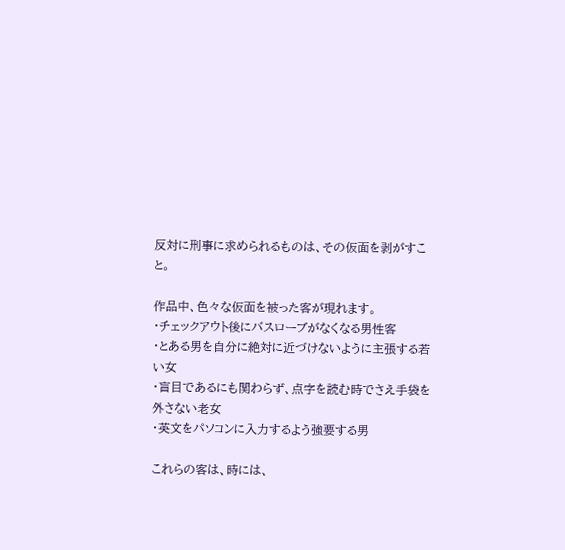反対に刑事に求められるものは、その仮面を剥がすこと。

作品中、色々な仮面を被った客が現れます。
・チェックアウト後にバスローブがなくなる男性客
・とある男を自分に絶対に近づけないように主張する若い女
・盲目であるにも関わらず、点字を読む時でさえ手袋を外さない老女
・英文をパソコンに入力するよう強要する男

これらの客は、時には、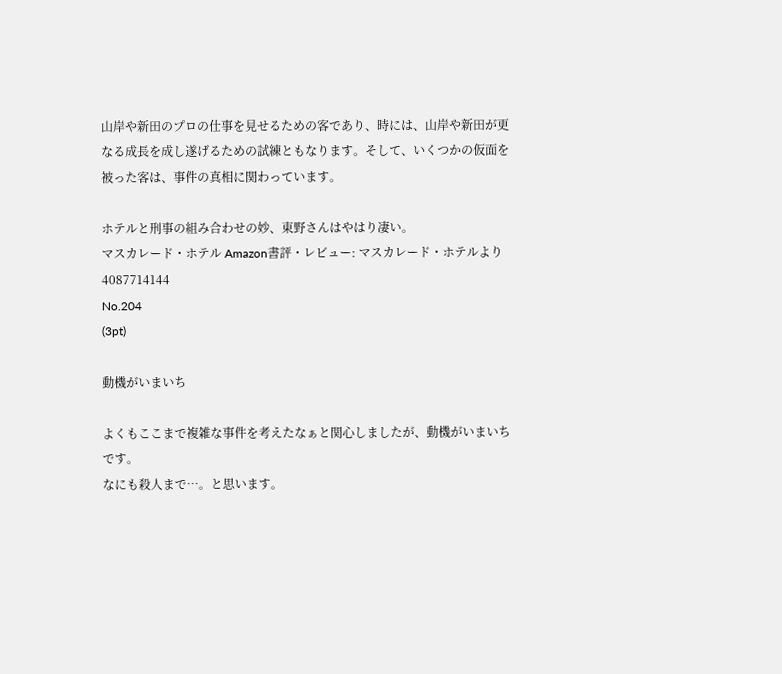山岸や新田のプロの仕事を見せるための客であり、時には、山岸や新田が更なる成長を成し遂げるための試練ともなります。そして、いくつかの仮面を被った客は、事件の真相に関わっています。

ホテルと刑事の組み合わせの妙、東野さんはやはり凄い。
マスカレード・ホテル Amazon書評・レビュー: マスカレード・ホテルより
4087714144
No.204
(3pt)

動機がいまいち

よくもここまで複雑な事件を考えたなぁと関心しましたが、動機がいまいちです。
なにも殺人まで…。と思います。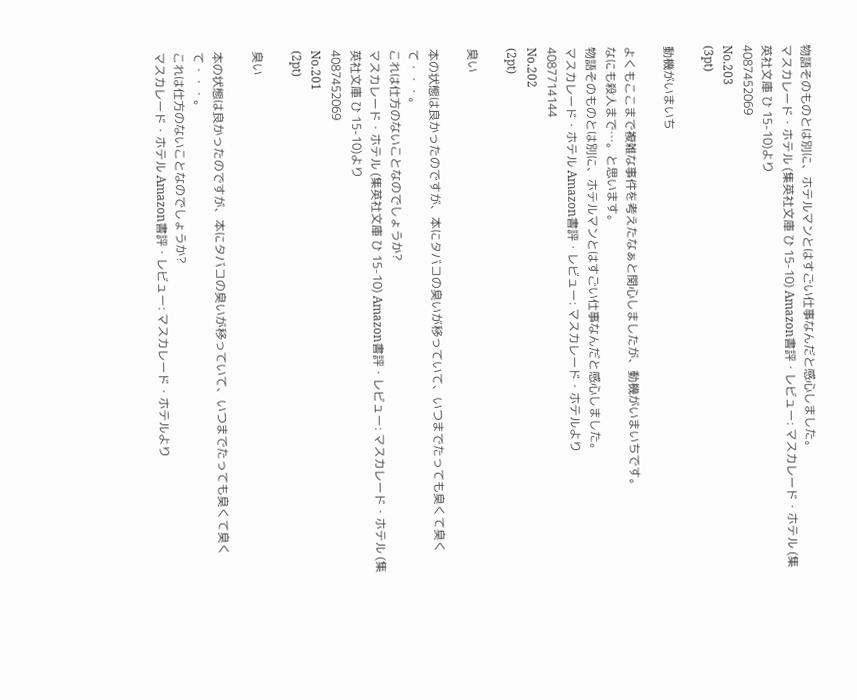物語そのものとは別に、ホテルマンとはすごい仕事なんだと感心しました。
マスカレード・ホテル (集英社文庫 ひ 15-10) Amazon書評・レビュー: マスカレード・ホテル (集英社文庫 ひ 15-10)より
4087452069
No.203
(3pt)

動機がいまいち

よくもここまで複雑な事件を考えたなぁと関心しましたが、動機がいまいちです。
なにも殺人まで…。と思います。
物語そのものとは別に、ホテルマンとはすごい仕事なんだと感心しました。
マスカレード・ホテル Amazon書評・レビュー: マスカレード・ホテルより
4087714144
No.202
(2pt)

臭い

本の状態は良かったのですが、本にタバコの臭いが移っていて、いつまでたっても臭くて臭くて・・・。
これは仕方のないことなのでしょうか?
マスカレード・ホテル (集英社文庫 ひ 15-10) Amazon書評・レビュー: マスカレード・ホテル (集英社文庫 ひ 15-10)より
4087452069
No.201
(2pt)

臭い

本の状態は良かったのですが、本にタバコの臭いが移っていて、いつまでたっても臭くて臭くて・・・。
これは仕方のないことなのでしょうか?
マスカレード・ホテル Amazon書評・レビュー: マスカレード・ホテルより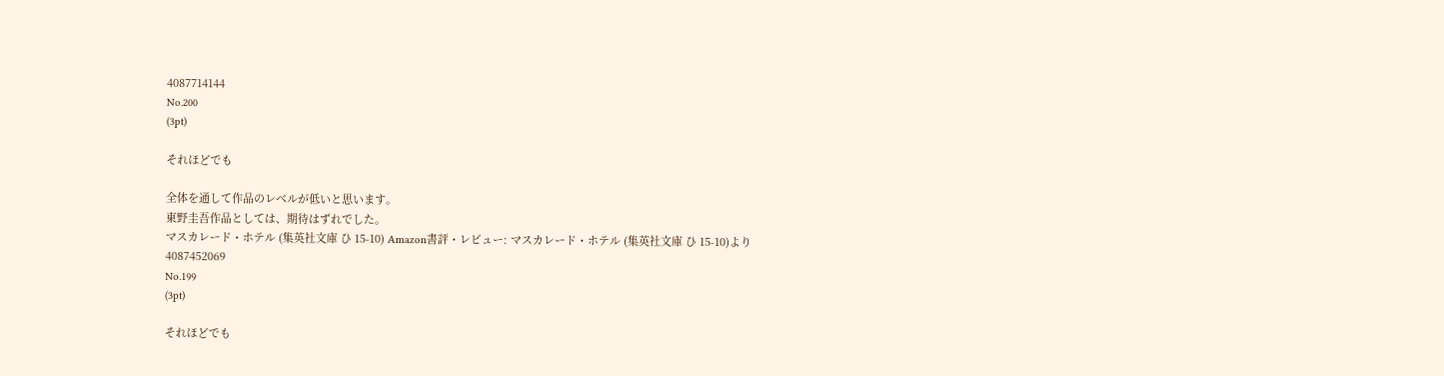4087714144
No.200
(3pt)

それほどでも

全体を通して作品のレベルが低いと思います。
東野圭吾作品としては、期待はずれでした。
マスカレード・ホテル (集英社文庫 ひ 15-10) Amazon書評・レビュー: マスカレード・ホテル (集英社文庫 ひ 15-10)より
4087452069
No.199
(3pt)

それほどでも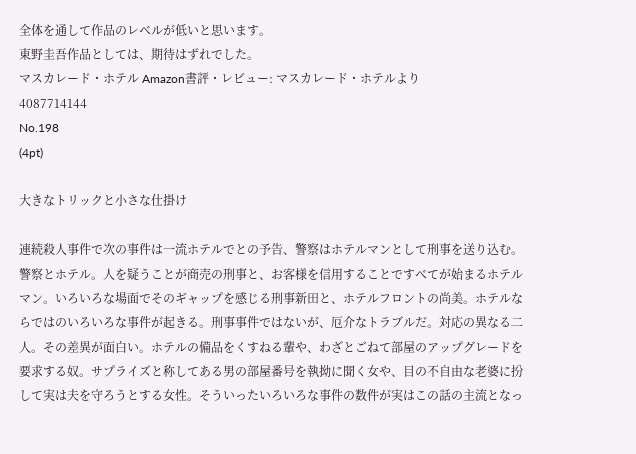全体を通して作品のレベルが低いと思います。
東野圭吾作品としては、期待はずれでした。
マスカレード・ホテル Amazon書評・レビュー: マスカレード・ホテルより
4087714144
No.198
(4pt)

大きなトリックと小さな仕掛け

連続殺人事件で次の事件は一流ホテルでとの予告、警察はホテルマンとして刑事を送り込む。警察とホテル。人を疑うことが商売の刑事と、お客様を信用することですべてが始まるホテルマン。いろいろな場面でそのギャップを感じる刑事新田と、ホテルフロントの尚美。ホテルならではのいろいろな事件が起きる。刑事事件ではないが、厄介なトラブルだ。対応の異なる二人。その差異が面白い。ホテルの備品をくすねる輩や、わざとごねて部屋のアップグレードを要求する奴。サプライズと称してある男の部屋番号を執拗に聞く女や、目の不自由な老婆に扮して実は夫を守ろうとする女性。そういったいろいろな事件の数件が実はこの話の主流となっ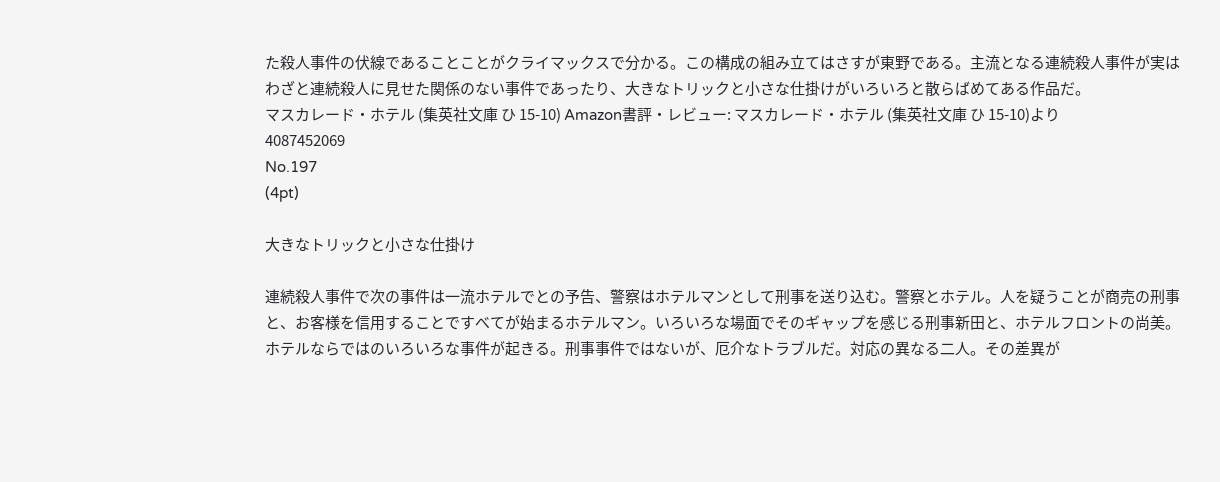た殺人事件の伏線であることことがクライマックスで分かる。この構成の組み立てはさすが東野である。主流となる連続殺人事件が実はわざと連続殺人に見せた関係のない事件であったり、大きなトリックと小さな仕掛けがいろいろと散らばめてある作品だ。
マスカレード・ホテル (集英社文庫 ひ 15-10) Amazon書評・レビュー: マスカレード・ホテル (集英社文庫 ひ 15-10)より
4087452069
No.197
(4pt)

大きなトリックと小さな仕掛け

連続殺人事件で次の事件は一流ホテルでとの予告、警察はホテルマンとして刑事を送り込む。警察とホテル。人を疑うことが商売の刑事と、お客様を信用することですべてが始まるホテルマン。いろいろな場面でそのギャップを感じる刑事新田と、ホテルフロントの尚美。ホテルならではのいろいろな事件が起きる。刑事事件ではないが、厄介なトラブルだ。対応の異なる二人。その差異が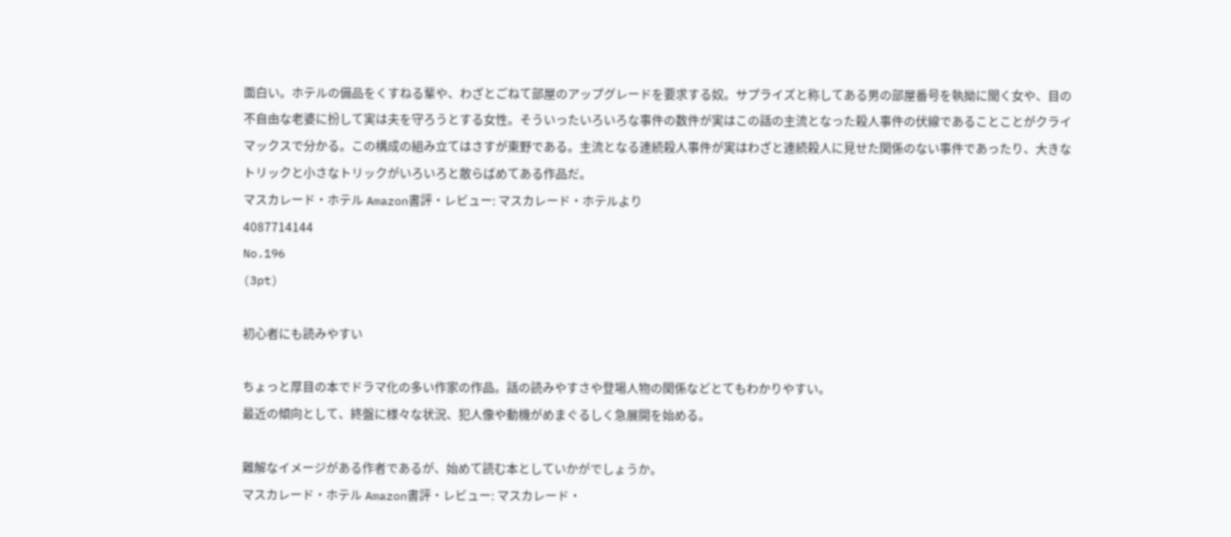面白い。ホテルの備品をくすねる輩や、わざとごねて部屋のアップグレードを要求する奴。サプライズと称してある男の部屋番号を執拗に聞く女や、目の不自由な老婆に扮して実は夫を守ろうとする女性。そういったいろいろな事件の数件が実はこの話の主流となった殺人事件の伏線であることことがクライマックスで分かる。この構成の組み立てはさすが東野である。主流となる連続殺人事件が実はわざと連続殺人に見せた関係のない事件であったり、大きなトリックと小さなトリックがいろいろと散らばめてある作品だ。
マスカレード・ホテル Amazon書評・レビュー: マスカレード・ホテルより
4087714144
No.196
(3pt)

初心者にも読みやすい

ちょっと厚目の本でドラマ化の多い作家の作品。話の読みやすさや登場人物の関係などとてもわかりやすい。
最近の傾向として、終盤に様々な状況、犯人像や動機がめまぐるしく急展開を始める。

難解なイメージがある作者であるが、始めて読む本としていかがでしょうか。
マスカレード・ホテル Amazon書評・レビュー: マスカレード・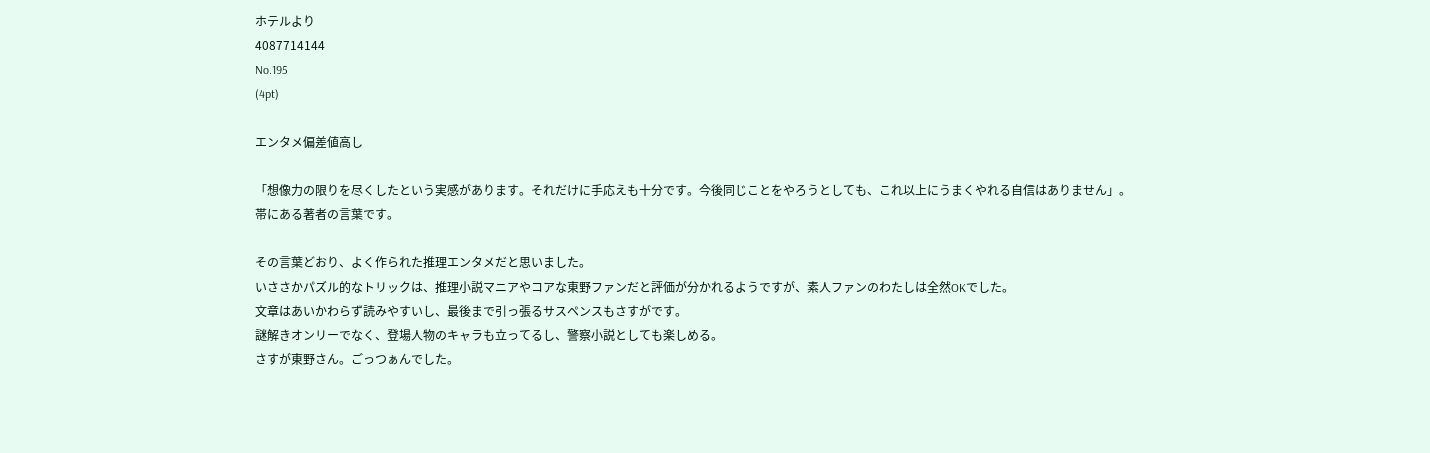ホテルより
4087714144
No.195
(4pt)

エンタメ偏差値高し

「想像力の限りを尽くしたという実感があります。それだけに手応えも十分です。今後同じことをやろうとしても、これ以上にうまくやれる自信はありません」。
帯にある著者の言葉です。

その言葉どおり、よく作られた推理エンタメだと思いました。
いささかパズル的なトリックは、推理小説マニアやコアな東野ファンだと評価が分かれるようですが、素人ファンのわたしは全然OKでした。
文章はあいかわらず読みやすいし、最後まで引っ張るサスペンスもさすがです。
謎解きオンリーでなく、登場人物のキャラも立ってるし、警察小説としても楽しめる。
さすが東野さん。ごっつぁんでした。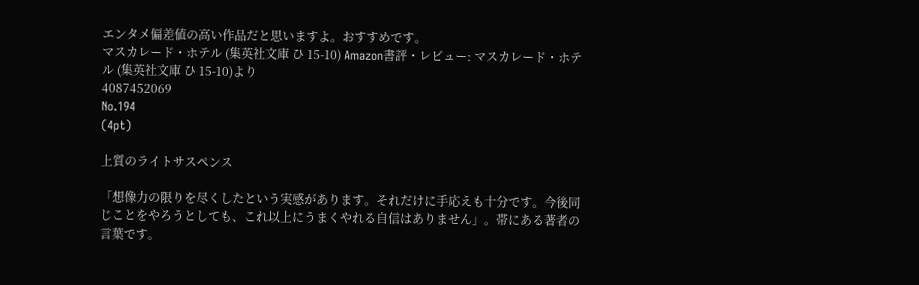エンタメ偏差値の高い作品だと思いますよ。おすすめです。
マスカレード・ホテル (集英社文庫 ひ 15-10) Amazon書評・レビュー: マスカレード・ホテル (集英社文庫 ひ 15-10)より
4087452069
No.194
(4pt)

上質のライトサスペンス

「想像力の限りを尽くしたという実感があります。それだけに手応えも十分です。今後同じことをやろうとしても、これ以上にうまくやれる自信はありません」。帯にある著者の言葉です。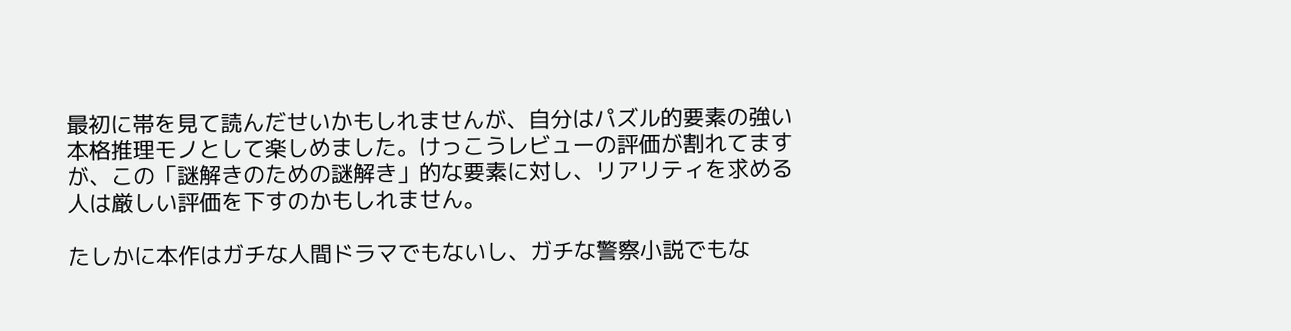最初に帯を見て読んだせいかもしれませんが、自分はパズル的要素の強い本格推理モノとして楽しめました。けっこうレビューの評価が割れてますが、この「謎解きのための謎解き」的な要素に対し、リアリティを求める人は厳しい評価を下すのかもしれません。

たしかに本作はガチな人間ドラマでもないし、ガチな警察小説でもな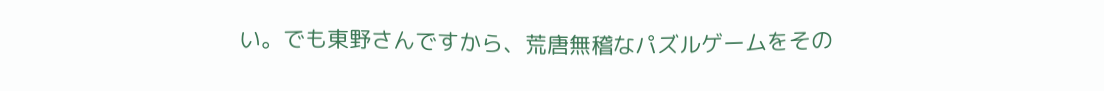い。でも東野さんですから、荒唐無稽なパズルゲームをその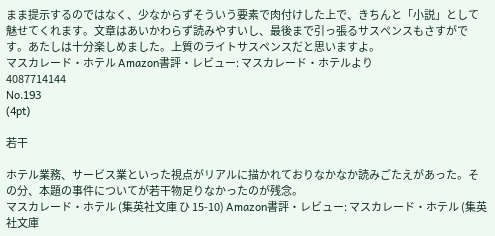まま提示するのではなく、少なからずそういう要素で肉付けした上で、きちんと「小説」として魅せてくれます。文章はあいかわらず読みやすいし、最後まで引っ張るサスペンスもさすがです。あたしは十分楽しめました。上質のライトサスペンスだと思いますよ。
マスカレード・ホテル Amazon書評・レビュー: マスカレード・ホテルより
4087714144
No.193
(4pt)

若干

ホテル業務、サービス業といった視点がリアルに描かれておりなかなか読みごたえがあった。その分、本題の事件についてが若干物足りなかったのが残念。
マスカレード・ホテル (集英社文庫 ひ 15-10) Amazon書評・レビュー: マスカレード・ホテル (集英社文庫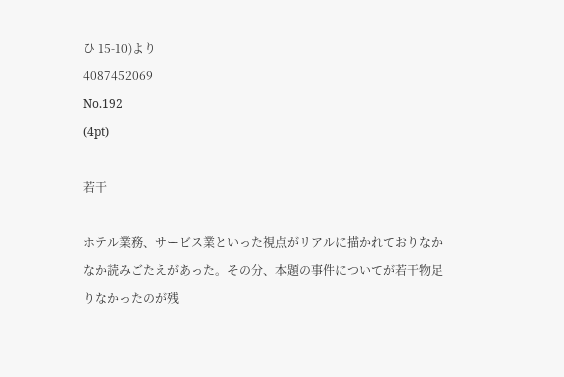ひ 15-10)より
4087452069
No.192
(4pt)

若干

ホテル業務、サービス業といった視点がリアルに描かれておりなかなか読みごたえがあった。その分、本題の事件についてが若干物足りなかったのが残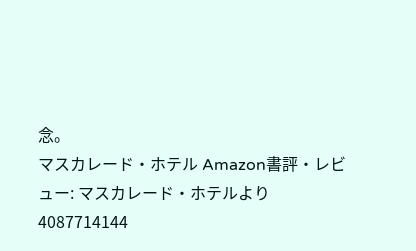念。
マスカレード・ホテル Amazon書評・レビュー: マスカレード・ホテルより
4087714144